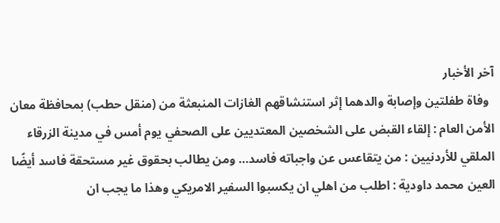آخر الأخبار
  وفاة طفلتين وإصابة والدهما إثر استنشاقهم الغازات المنبعثة من (منقل حطب) بمحافظة معان   الأمن العام : إلقاء القبض على الشخصين المعتديين على الصحفي يوم أمس في مدينة الزرقاء   الملقي للأردنيين : من يتقاعس عن واجباته فاسد… ومن يطالب بحقوق غير مستحقة فاسد أيضًا   العين محمد داودية : اطلب من اهلي ان يكسبوا السفير الامريكي وهذا ما يجب ان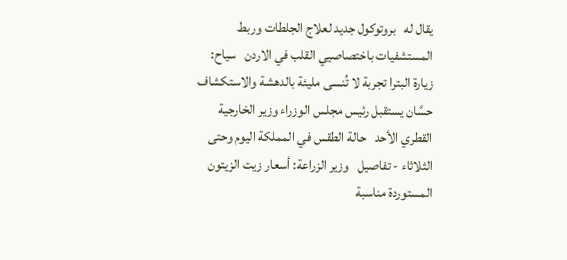يقال له   بروتوكول جديد لعلاج الجلطات وربط المستشفيات باختصاصيي القلب في الاردن   سياح: زيارة البترا تجربة لا تُنسى مليئة بالدهشة والاستكشاف   حسَّان يستقبل رئيس مجلس الوزراء وزير الخارجية القطري الأحد   حالة الطقس في المملكة اليوم وحتى الثلاثاء - تفاصيل   وزير الزراعة: أسعار زيت الزيتون المستوردة مناسبة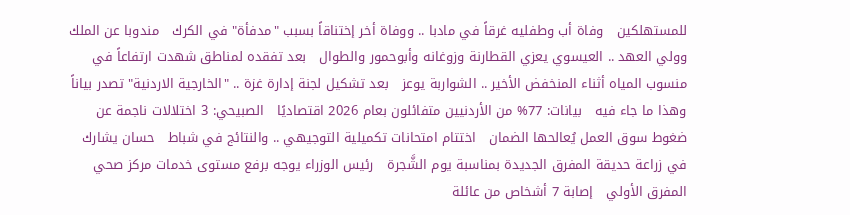للمستهلكين   وفاة أب وطفليه غرقاً في مادبا .. ووفاة أخر إختناقاً بسبب "مدفأة" في الكرك   مندوبا عن الملك وولي العهد .. العيسوي يعزي القطارنة وزوغانه وأبوحمور والطوال   بعد تفقده لمناطق شهدت ارتفاعاً في منسوب المياه أثناء المنخفض الأخير .. الشواربة يوعز   بعد تشكيل لجنة إدارة غزة .. "الخارجية الاردنية" تصدر بياناً وهذا ما جاء فيه   بيانات: 77% من الأردنيين متفائلون بعام 2026 اقتصاديًا   الصبيحي: 3 اختلالات ناجمة عن ضغوط سوق العمل يُعالحها الضمان   اختتام امتحانات تكميلية التوجيهي .. والنتائج في شباط   حسان يشارك في زراعة حديقة المفرق الجديدة بمناسبة يوم الشَّجرة   رئيس الوزراء يوجه برفع مستوى خدمات مركز صحي المفرق الأولي   إصابة 7 أشخاص من عائلة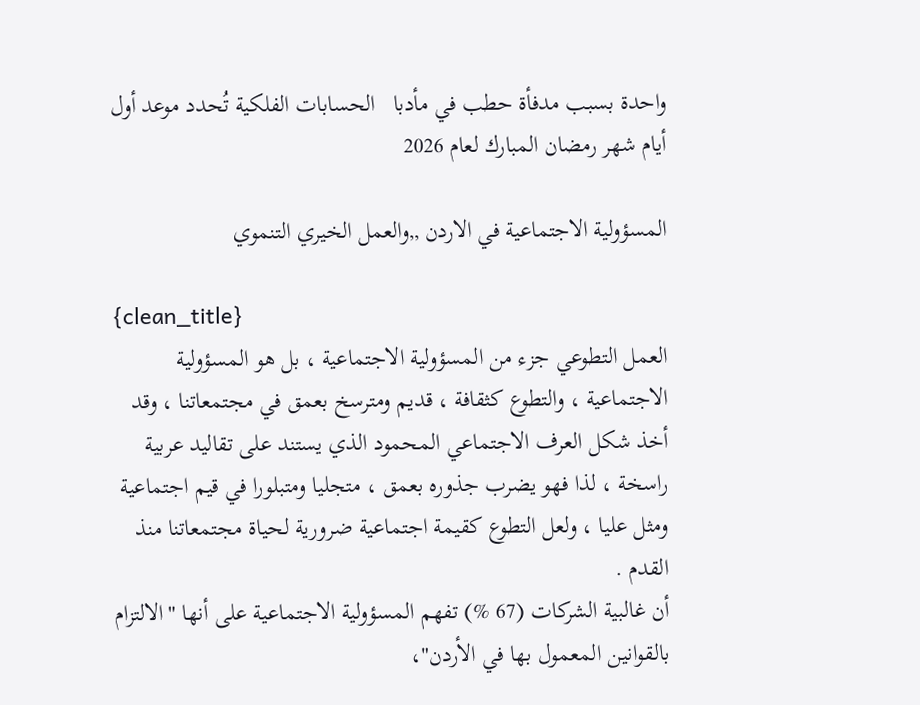واحدة بسبب مدفأة حطب في مأدبا   الحسابات الفلكية تُحدد موعد أول أيام شهر رمضان المبارك لعام 2026

المسؤولية الاجتماعية في الاردن ,,والعمل الخيري التنموي

{clean_title}
العمل التطوعي جزء من المسؤولية الاجتماعية ، بل هو المسؤولية الاجتماعية ، والتطوع كثقافة ، قديم ومترسخ بعمق في مجتمعاتنا ، وقد أخذ شكل العرف الاجتماعي المحمود الذي يستند على تقاليد عربية راسخة ، لذا فهو يضرب جذوره بعمق ، متجليا ومتبلورا في قيم اجتماعية ومثل عليا ، ولعل التطوع كقيمة اجتماعية ضرورية لحياة مجتمعاتنا منذ القدم .
أن غالبية الشركات (67 %) تفهم المسؤولية الاجتماعية على أنها "الالتزام بالقوانين المعمول بها في الأردن"،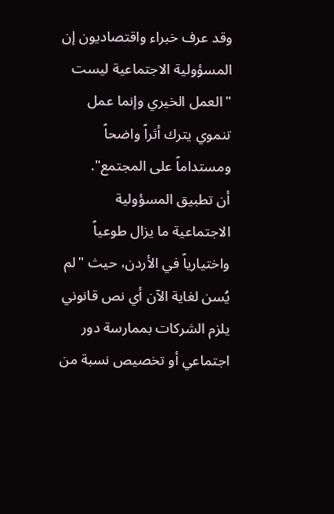وقد عرف خبراء واقتصاديون إن المسؤولية الاجتماعية ليست "العمل الخيري وإنما عمل تنموي يترك أثراً واضحاً ومستداماً على المجتمع".
أن تطبيق المسؤولية الاجتماعية ما يزال طوعياً واختيارياً في الأردن، حيث "لم يُسن لغاية الآن أي نص قانوني يلزم الشركات بممارسة دور اجتماعي أو تخصيص نسبة من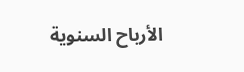الأرباح السنوية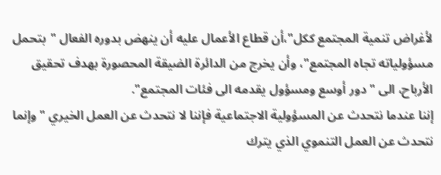لأغراض تنمية المجتمع ككل"،أن قطاع الأعمال عليه أن ينهض بدوره الفعال "بتحمل مسؤولياته تجاه المجتمع"، وأن يخرج من الدائرة الضيقة المحصورة بهدف تحقيق الأرباح، الى "دور أوسع ومسؤول يقدمه الى فئات المجتمع".
إننا عندما نتحدث عن المسؤولية الاجتماعية فإننا لا نتحدث عن العمل الخيري "وإنما نتحدث عن العمل التنموي الذي يترك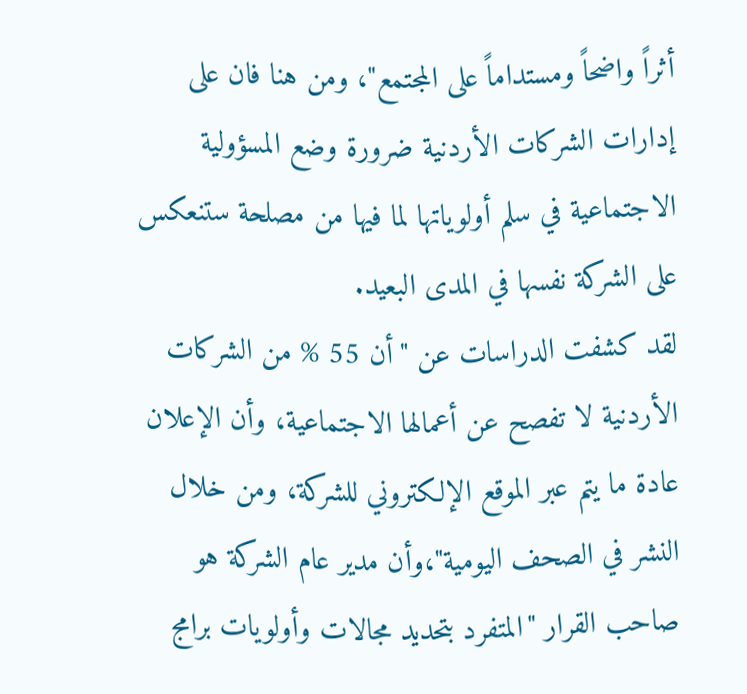أثراً واضحاً ومستداماً على المجتمع"، ومن هنا فان على إدارات الشركات الأردنية ضرورة وضع المسؤولية الاجتماعية في سلم أولوياتها لما فيها من مصلحة ستنعكس على الشركة نفسها في المدى البعيد.
لقد كشفت الدراسات عن "أن 55 % من الشركات الأردنية لا تفصح عن أعمالها الاجتماعية، وأن الإعلان عادة ما يتم عبر الموقع الإلكتروني للشركة، ومن خلال النشر في الصحف اليومية"،وأن مدير عام الشركة هو صاحب القرار "المتفرد بتحديد مجالات وأولويات برامج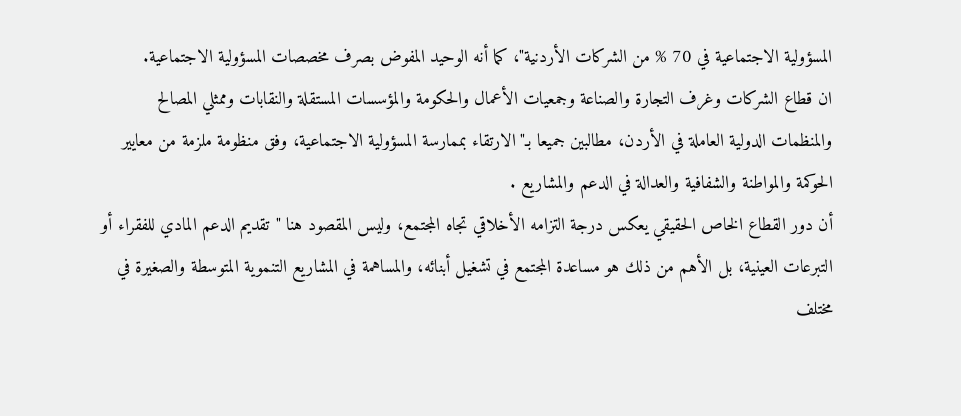المسؤولية الاجتماعية في 70 % من الشركات الأردنية"، كما أنه الوحيد المفوض بصرف مخصصات المسؤولية الاجتماعية.
ان قطاع الشركات وغرف التجارة والصناعة وجمعيات الأعمال والحكومة والمؤسسات المستقلة والنقابات وممثلي المصالح والمنظمات الدولية العاملة في الأردن، مطالبين جميعا بـ"الارتقاء بممارسة المسؤولية الاجتماعية، وفق منظومة ملزمة من معايير الحوكمة والمواطنة والشفافية والعدالة في الدعم والمشاريع .
أن دور القطاع الخاص الحقيقي يعكس درجة التزامه الأخلاقي تجاه المجتمع، وليس المقصود هنا "تقديم الدعم المادي للفقراء أو التبرعات العينية، بل الأهم من ذلك هو مساعدة المجتمع في تشغيل أبنائه، والمساهمة في المشاريع التنموية المتوسطة والصغيرة في مختلف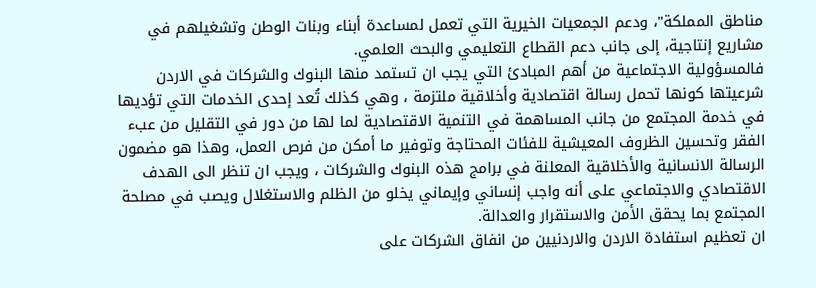مناطق المملكة"، ودعم الجمعيات الخيرية التي تعمل لمساعدة أبناء وبنات الوطن وتشغيلهم في مشاريع إنتاجية، إلى جانب دعم القطاع التعليمي والبحث العلمي.
فالمسؤولية الاجتماعية من أهم المبادئ التي يجب ان تستمد منها البنوك والشركات في الاردن شرعيتها كونها تحمل رسالة اقتصادية وأخلاقية ملتزمة ، وهي كذلك تُعد إحدى الخدمات التي تؤديها في خدمة المجتمع من جانب المساهمة في التنمية الاقتصادية لما لها من دور في التقليل من عبء الفقر وتحسين الظروف المعيشية للفئات المحتاجة وتوفير ما أمكن من فرص العمل، وهذا هو مضمون الرسالة الانسانية والأخلاقية المعلنة في برامج هذه البنوك والشركات ، ويجب ان تنظر الى الهدف الاقتصادي والاجتماعي على أنه واجب إنساني وإيماني يخلو من الظلم والاستغلال ويصب في مصلحة المجتمع بما يحقق الأمن والاستقرار والعدالة.
ان تعظيم استفادة الاردن والاردنيين من انفاق الشركات على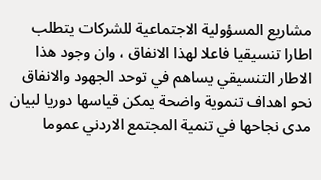مشاريع المسؤولية الاجتماعية للشركات يتطلب اطارا تنسيقيا فاعلا لهذا الانفاق ، وان وجود هذا الاطار التنسيقي يساهم في توحد الجهود والانفاق نحو اهداف تنموية واضحة يمكن قياسها دوريا لبيان مدى نجاحها في تنمية المجتمع الاردني عموما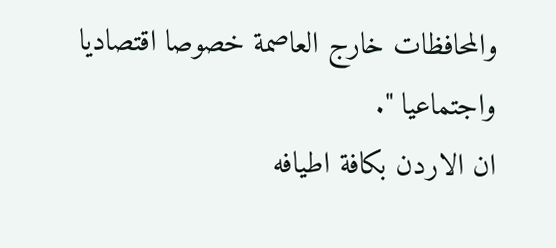والمحافظات خارج العاصمة خصوصا اقتصاديا واجتماعيا ".
ان الاردن بكافة اطيافه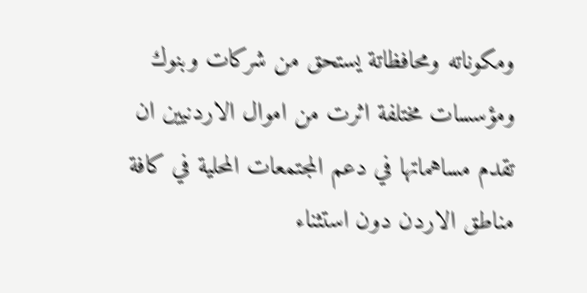ومكوناته ومحافظاتة يستحق من شركات وبنوك ومؤسسات مختلفة اثرت من اموال الاردنيين ان تقدم مساهماتها في دعم المجتمعات المحلية في كافة مناطق الاردن دون استثناء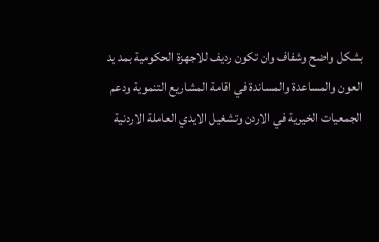بشكل واضح وشفاف وان تكون رديف للاجهزة الحكومية بمد يد العون والمساعدة والمساندة في اقامة المشاريع التنموية ودعم الجمعيات الخيرية في الاردن وتشغيل الايدي العاملة الاردنية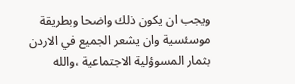ويجب ان يكون ذلك واضحا وبطريقة موسئسية وان يشعر الجميع في الاردن بثمار المسوؤلية الاجتماعية ،والله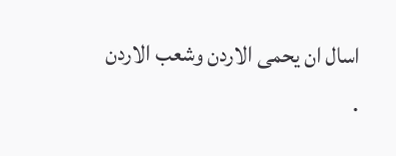اسال ان يحمى الاردن وشعب الاردن .